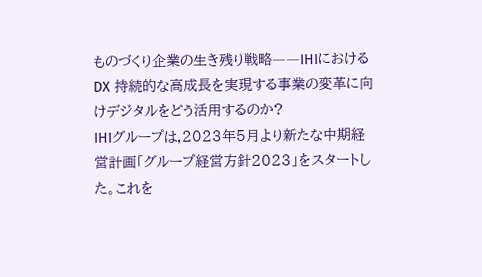ものづくり企業の生き残り戦略――IHIにおけるDX 持続的な高成長を実現する事業の変革に向けデジタルをどう活用するのか?
IHIグループは,2023年5月より新たな中期経営計画「グループ経営方針2023」をスタートした。これを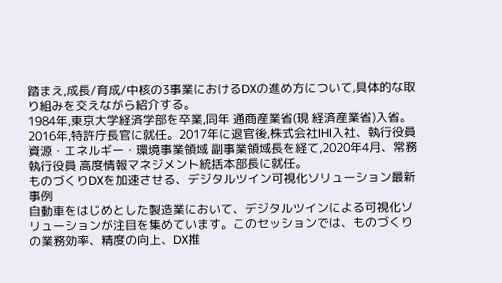踏まえ,成長/育成/中核の3事業におけるDXの進め方について,具体的な取り組みを交えながら紹介する。
1984年,東京大学経済学部を卒業,同年 通商産業省(現 経済産業省)入省。2016年,特許庁長官に就任。2017年に退官後,株式会社IHI入社、執行役員 資源・エネルギー・環境事業領域 副事業領域長を経て,2020年4月、常務執行役員 高度情報マネジメント統括本部長に就任。
ものづくりDXを加速させる、デジタルツイン可視化ソリューション最新事例
自動車をはじめとした製造業において、デジタルツインによる可視化ソリューションが注目を集めています。このセッションでは、ものづくりの業務効率、精度の向上、DX推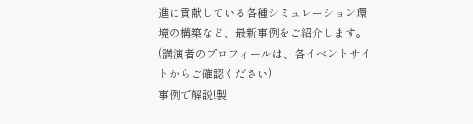進に貢献している各種シミュレーション環境の構築など、最新事例をご紹介します。
(講演者のプロフィールは、各イベントサイトからご確認ください)
事例で解説!製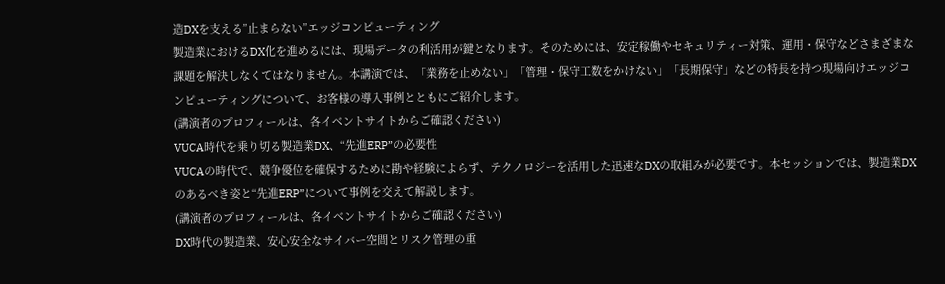造DXを支える”止まらない”エッジコンピューティング
製造業におけるDX化を進めるには、現場データの利活用が鍵となります。そのためには、安定稼働やセキュリティー対策、運用・保守などさまざまな課題を解決しなくてはなりません。本講演では、「業務を止めない」「管理・保守工数をかけない」「長期保守」などの特長を持つ現場向けエッジコンピューティングについて、お客様の導入事例とともにご紹介します。
(講演者のプロフィールは、各イベントサイトからご確認ください)
VUCA時代を乗り切る製造業DX、“先進ERP”の必要性
VUCAの時代で、競争優位を確保するために勘や経験によらず、テクノロジーを活用した迅速なDXの取組みが必要です。本セッションでは、製造業DXのあるべき姿と“先進ERP”について事例を交えて解説します。
(講演者のプロフィールは、各イベントサイトからご確認ください)
DX時代の製造業、安心安全なサイバー空間とリスク管理の重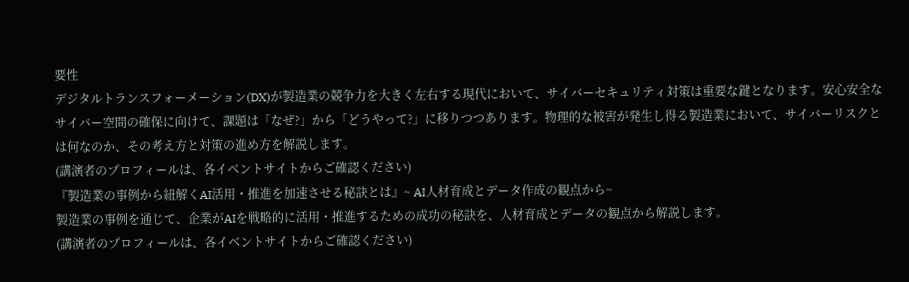要性
デジタルトランスフォーメーション(DX)が製造業の競争力を大きく左右する現代において、サイバーセキュリティ対策は重要な鍵となります。安心安全なサイバー空間の確保に向けて、課題は「なぜ?」から「どうやって?」に移りつつあります。物理的な被害が発生し得る製造業において、サイバーリスクとは何なのか、その考え方と対策の進め方を解説します。
(講演者のプロフィールは、各イベントサイトからご確認ください)
『製造業の事例から紐解くAI活用・推進を加速させる秘訣とは』~ AI人材育成とデータ作成の観点から~
製造業の事例を通じて、企業がAIを戦略的に活用・推進するための成功の秘訣を、人材育成とデータの観点から解説します。
(講演者のプロフィールは、各イベントサイトからご確認ください)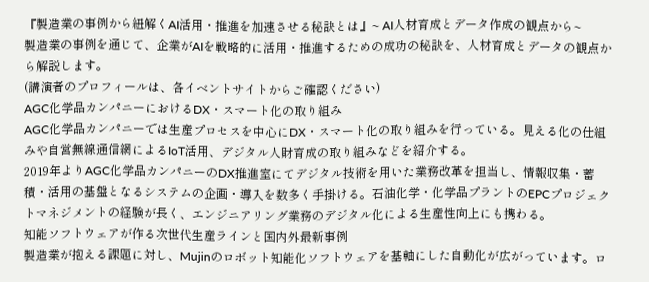『製造業の事例から紐解くAI活用・推進を加速させる秘訣とは』~ AI人材育成とデータ作成の観点から~
製造業の事例を通じて、企業がAIを戦略的に活用・推進するための成功の秘訣を、人材育成とデータの観点から解説します。
(講演者のプロフィールは、各イベントサイトからご確認ください)
AGC化学品カンパニーにおけるDX・スマート化の取り組み
AGC化学品カンパニーでは生産プロセスを中心にDX・スマート化の取り組みを行っている。見える化の仕組みや自営無線通信網によるIoT活用、デジタル人財育成の取り組みなどを紹介する。
2019年よりAGC化学品カンパニーのDX推進室にてデジタル技術を用いた業務改革を担当し、情報収集・蓄積・活用の基盤となるシステムの企画・導入を数多く手掛ける。石油化学・化学品プラントのEPCプロジェクトマネジメントの経験が長く、エンジニアリング業務のデジタル化による生産性向上にも携わる。
知能ソフトウェアが作る次世代生産ラインと国内外最新事例
製造業が抱える課題に対し、Mujinのロボット知能化ソフトウェアを基軸にした自動化が広がっています。ロ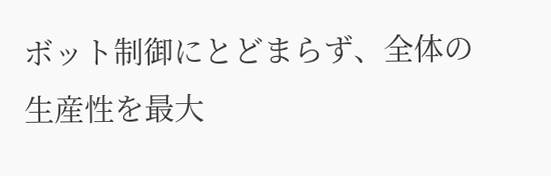ボット制御にとどまらず、全体の生産性を最大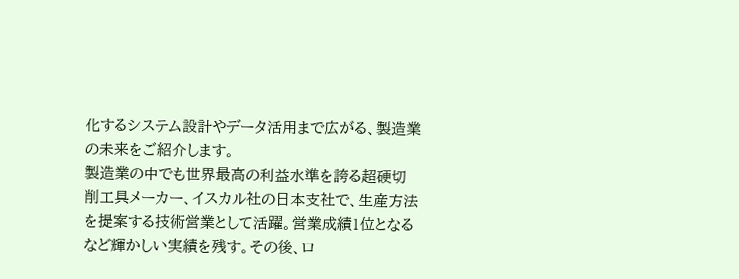化するシステム設計やデータ活用まで広がる、製造業の未来をご紹介します。
製造業の中でも世界最高の利益水準を誇る超硬切削工具メーカー、イスカル社の日本支社で、生産方法を提案する技術営業として活躍。営業成績1位となるなど輝かしい実績を残す。その後、ロ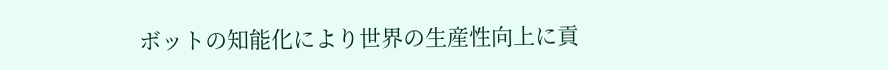ボットの知能化により世界の生産性向上に貢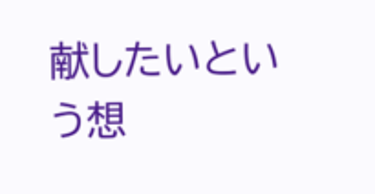献したいという想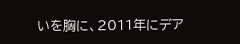いを胸に、2011年にデア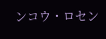ンコウ・ロセン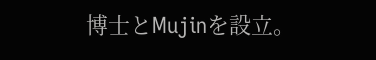博士とMujinを設立。